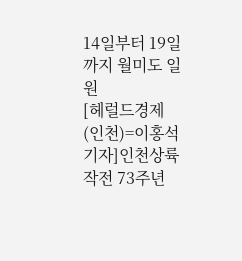14일부터 19일까지 월미도 일원
[헤럴드경제(인천)=이홍석 기자]인천상륙작전 73주년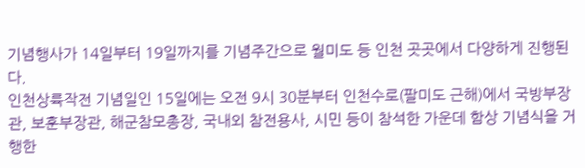기념행사가 14일부터 19일까지를 기념주간으로 월미도 등 인천 곳곳에서 다양하게 진행된다.
인천상륙작전 기념일인 15일에는 오전 9시 30분부터 인천수로(팔미도 근해)에서 국방부장관, 보훈부장관, 해군참모총장, 국내외 참전용사, 시민 등이 참석한 가운데 함상 기념식을 거행한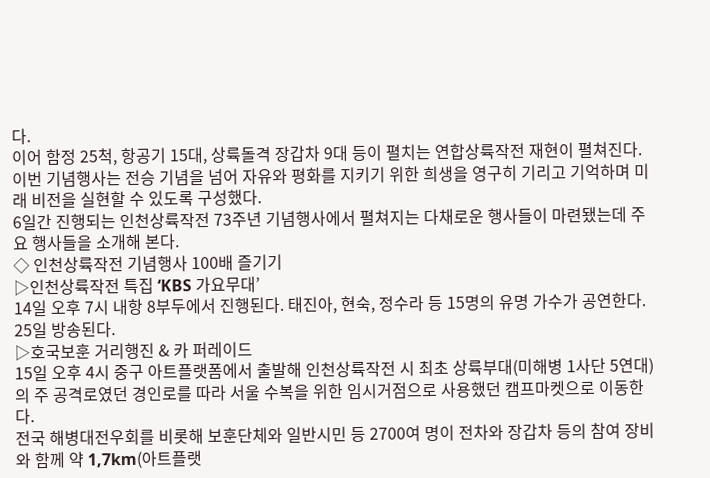다.
이어 함정 25척, 항공기 15대, 상륙돌격 장갑차 9대 등이 펼치는 연합상륙작전 재현이 펼쳐진다.
이번 기념행사는 전승 기념을 넘어 자유와 평화를 지키기 위한 희생을 영구히 기리고 기억하며 미래 비전을 실현할 수 있도록 구성했다.
6일간 진행되는 인천상륙작전 73주년 기념행사에서 펼쳐지는 다채로운 행사들이 마련됐는데 주요 행사들을 소개해 본다.
◇ 인천상륙작전 기념행사 100배 즐기기
▷인천상륙작전 특집 ‘KBS 가요무대’
14일 오후 7시 내항 8부두에서 진행된다. 태진아, 현숙, 정수라 등 15명의 유명 가수가 공연한다. 25일 방송된다.
▷호국보훈 거리행진 & 카 퍼레이드
15일 오후 4시 중구 아트플랫폼에서 출발해 인천상륙작전 시 최초 상륙부대(미해병 1사단 5연대)의 주 공격로였던 경인로를 따라 서울 수복을 위한 임시거점으로 사용했던 캠프마켓으로 이동한다.
전국 해병대전우회를 비롯해 보훈단체와 일반시민 등 2700여 명이 전차와 장갑차 등의 참여 장비와 함께 약 1,7km(아트플랫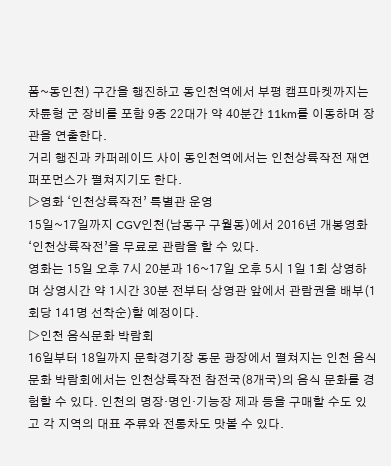폼~동인천) 구간을 행진하고 동인천역에서 부평 캠프마켓까지는 차륜형 군 장비를 포함 9종 22대가 약 40분간 11km를 이동하며 장관을 연출한다.
거리 행진과 카퍼레이드 사이 동인천역에서는 인천상륙작전 재연 퍼포먼스가 펼쳐지기도 한다.
▷영화 ‘인천상륙작전’ 특별관 운영
15일~17일까지 CGV인천(남동구 구월동)에서 2016년 개봉영화 ‘인천상륙작전’을 무료로 관람을 할 수 있다.
영화는 15일 오후 7시 20분과 16~17일 오후 5시 1일 1회 상영하며 상영시간 약 1시간 30분 전부터 상영관 앞에서 관람권을 배부(1회당 141명 선착순)할 예정이다.
▷인천 음식문화 박람회
16일부터 18일까지 문학경기장 동문 광장에서 펼쳐지는 인천 음식문화 박람회에서는 인천상륙작전 참전국(8개국)의 음식 문화를 경험할 수 있다. 인천의 명장·명인·기능장 제과 등을 구매할 수도 있고 각 지역의 대표 주류와 전통차도 맛볼 수 있다.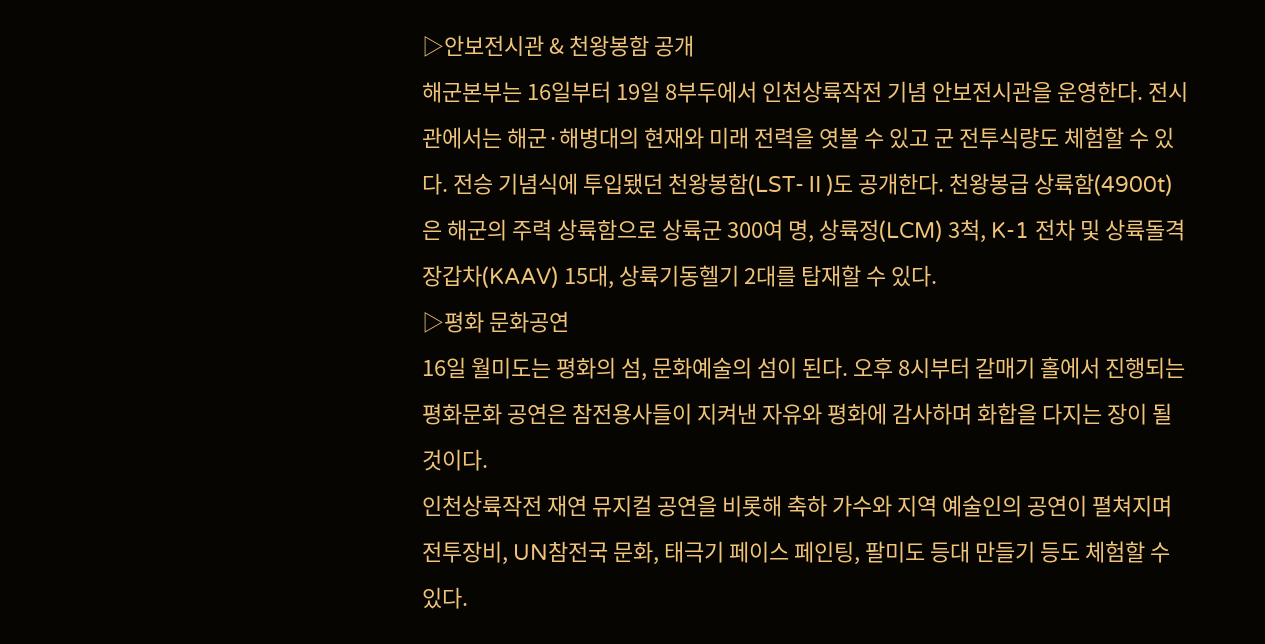▷안보전시관 & 천왕봉함 공개
해군본부는 16일부터 19일 8부두에서 인천상륙작전 기념 안보전시관을 운영한다. 전시관에서는 해군·해병대의 현재와 미래 전력을 엿볼 수 있고 군 전투식량도 체험할 수 있다. 전승 기념식에 투입됐던 천왕봉함(LST-Ⅱ)도 공개한다. 천왕봉급 상륙함(4900t)은 해군의 주력 상륙함으로 상륙군 300여 명, 상륙정(LCM) 3척, K-1 전차 및 상륙돌격장갑차(KAAV) 15대, 상륙기동헬기 2대를 탑재할 수 있다.
▷평화 문화공연
16일 월미도는 평화의 섬, 문화예술의 섬이 된다. 오후 8시부터 갈매기 홀에서 진행되는 평화문화 공연은 참전용사들이 지켜낸 자유와 평화에 감사하며 화합을 다지는 장이 될 것이다.
인천상륙작전 재연 뮤지컬 공연을 비롯해 축하 가수와 지역 예술인의 공연이 펼쳐지며 전투장비, UN참전국 문화, 태극기 페이스 페인팅, 팔미도 등대 만들기 등도 체험할 수 있다.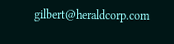gilbert@heraldcorp.com